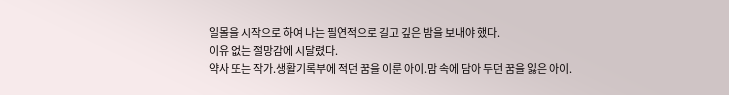일몰을 시작으로 하여 나는 필연적으로 길고 깊은 밤을 보내야 했다.
이유 없는 절망감에 시달렸다.
약사 또는 작가.생활기록부에 적던 꿈을 이룬 아이.맘 속에 담아 두던 꿈을 잃은 아이.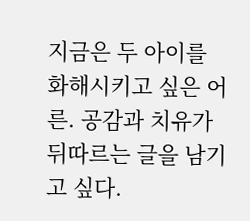지금은 두 아이를 화해시키고 싶은 어른. 공감과 치유가 뒤따르는 글을 남기고 싶다.